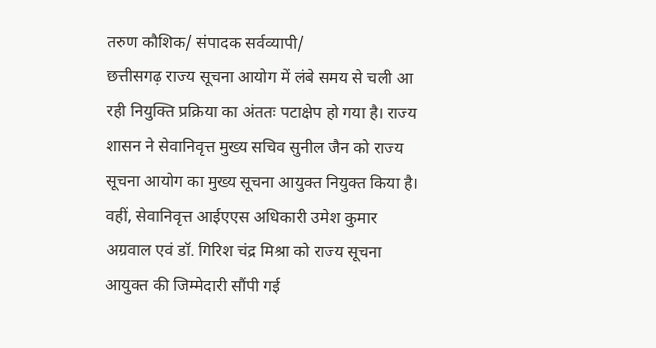तरुण कौशिक/ संपादक सर्वव्यापी/
छत्तीसगढ़ राज्य सूचना आयोग में लंबे समय से चली आ रही नियुक्ति प्रक्रिया का अंततः पटाक्षेप हो गया है। राज्य शासन ने सेवानिवृत्त मुख्य सचिव सुनील जैन को राज्य सूचना आयोग का मुख्य सूचना आयुक्त नियुक्त किया है। वहीं, सेवानिवृत्त आईएएस अधिकारी उमेश कुमार अग्रवाल एवं डॉ. गिरिश चंद्र मिश्रा को राज्य सूचना आयुक्त की जिम्मेदारी सौंपी गई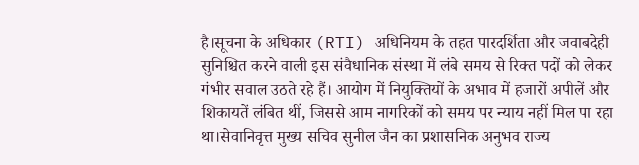है।सूचना के अधिकार (RTI) अधिनियम के तहत पारदर्शिता और जवाबदेही सुनिश्चित करने वाली इस संवैधानिक संस्था में लंबे समय से रिक्त पदों को लेकर गंभीर सवाल उठते रहे हैं। आयोग में नियुक्तियों के अभाव में हजारों अपीलें और शिकायतें लंबित थीं, जिससे आम नागरिकों को समय पर न्याय नहीं मिल पा रहा था।सेवानिवृत्त मुख्य सचिव सुनील जैन का प्रशासनिक अनुभव राज्य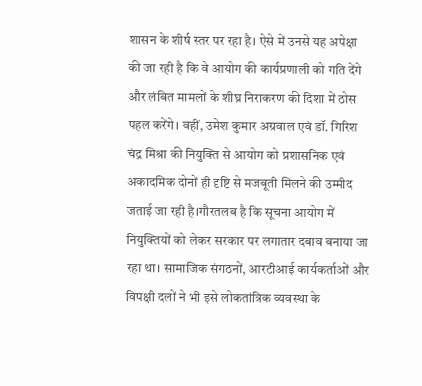शासन के शीर्ष स्तर पर रहा है। ऐसे में उनसे यह अपेक्षा की जा रही है कि वे आयोग की कार्यप्रणाली को गति देंगे और लंबित मामलों के शीघ्र निराकरण की दिशा में ठोस पहल करेंगे। वहीं, उमेश कुमार अग्रवाल एवं डॉ. गिरिश चंद्र मिश्रा की नियुक्ति से आयोग को प्रशासनिक एवं अकादमिक दोनों ही दृष्टि से मजबूती मिलने की उम्मीद जताई जा रही है।गौरतलब है कि सूचना आयोग में नियुक्तियों को लेकर सरकार पर लगातार दबाव बनाया जा रहा था। सामाजिक संगठनों, आरटीआई कार्यकर्ताओं और विपक्षी दलों ने भी इसे लोकतांत्रिक व्यवस्था के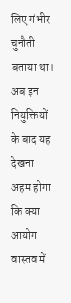लिए गंभीर चुनौती बताया था। अब इन नियुक्तियों के बाद यह देखना अहम होगा कि क्या आयोग वास्तव में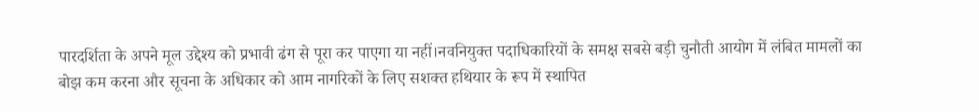पारदर्शिता के अपने मूल उद्देश्य को प्रभावी ढंग से पूरा कर पाएगा या नहीं।नवनियुक्त पदाधिकारियों के समक्ष सबसे बड़ी चुनौती आयोग में लंबित मामलों का बोझ कम करना और सूचना के अधिकार को आम नागरिकों के लिए सशक्त हथियार के रूप में स्थापित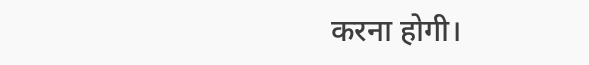करना होगी।